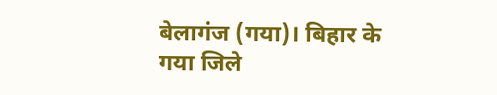बेलागंज (गया)। बिहार के गया जिले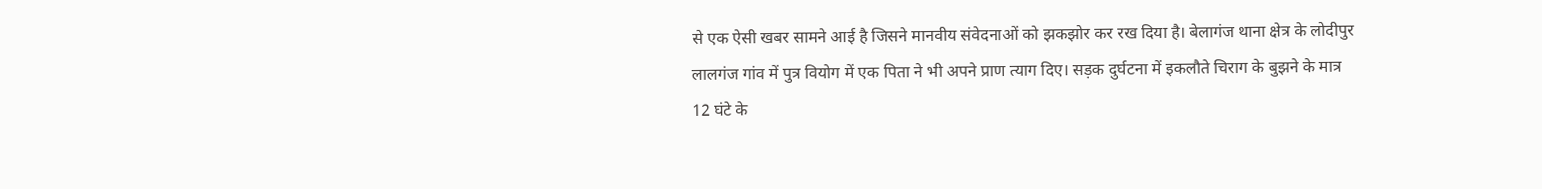से एक ऐसी खबर सामने आई है जिसने मानवीय संवेदनाओं को झकझोर कर रख दिया है। बेलागंज थाना क्षेत्र के लोदीपुर लालगंज गांव में पुत्र वियोग में एक पिता ने भी अपने प्राण त्याग दिए। सड़क दुर्घटना में इकलौते चिराग के बुझने के मात्र 12 घंटे के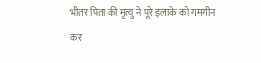भीतर पिता की मृत्यु ने पूरे इलाके को गमगीन कर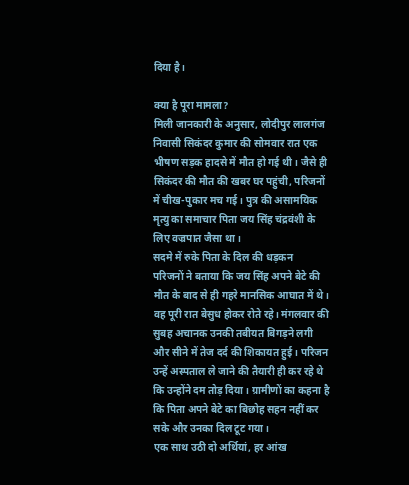दिया है।

क्या है पूरा मामला?
मिली जानकारी के अनुसार, लोदीपुर लालगंज निवासी सिकंदर कुमार की सोमवार रात एक भीषण सड़क हादसे में मौत हो गई थी। जैसे ही सिकंदर की मौत की खबर घर पहुंची, परिजनों में चीख-पुकार मच गई। पुत्र की असामयिक मृत्यु का समाचार पिता जय सिंह चंद्रवंशी के लिए वज्रपात जैसा था।
सदमे में रुके पिता के दिल की धड़कन
परिजनों ने बताया कि जय सिंह अपने बेटे की मौत के बाद से ही गहरे मानसिक आघात में थे। वह पूरी रात बेसुध होकर रोते रहे। मंगलवार की सुबह अचानक उनकी तबीयत बिगड़ने लगी और सीने में तेज दर्द की शिकायत हुई। परिजन उन्हें अस्पताल ले जाने की तैयारी ही कर रहे थे कि उन्होंने दम तोड़ दिया। ग्रामीणों का कहना है कि पिता अपने बेटे का बिछोह सहन नहीं कर सके और उनका दिल टूट गया।
एक साथ उठी दो अर्थियां, हर आंख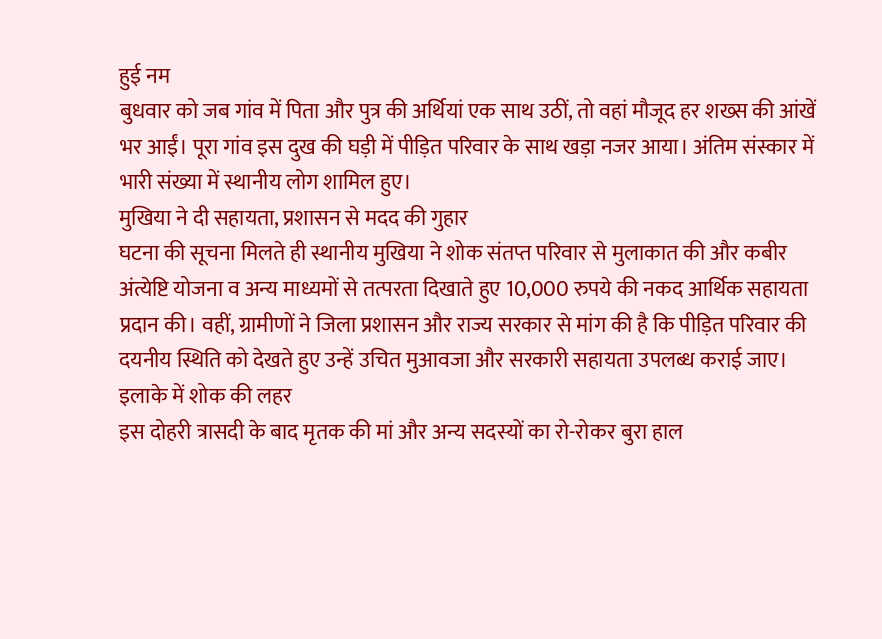हुई नम
बुधवार को जब गांव में पिता और पुत्र की अर्थियां एक साथ उठीं, तो वहां मौजूद हर शख्स की आंखें भर आईं। पूरा गांव इस दुख की घड़ी में पीड़ित परिवार के साथ खड़ा नजर आया। अंतिम संस्कार में भारी संख्या में स्थानीय लोग शामिल हुए।
मुखिया ने दी सहायता, प्रशासन से मदद की गुहार
घटना की सूचना मिलते ही स्थानीय मुखिया ने शोक संतप्त परिवार से मुलाकात की और कबीर अंत्येष्टि योजना व अन्य माध्यमों से तत्परता दिखाते हुए 10,000 रुपये की नकद आर्थिक सहायता प्रदान की। वहीं, ग्रामीणों ने जिला प्रशासन और राज्य सरकार से मांग की है कि पीड़ित परिवार की दयनीय स्थिति को देखते हुए उन्हें उचित मुआवजा और सरकारी सहायता उपलब्ध कराई जाए।
इलाके में शोक की लहर
इस दोहरी त्रासदी के बाद मृतक की मां और अन्य सदस्यों का रो-रोकर बुरा हाल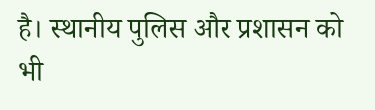है। स्थानीय पुलिस और प्रशासन को भी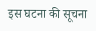इस घटना की सूचना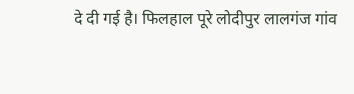दे दी गई है। फिलहाल पूरे लोदीपुर लालगंज गांव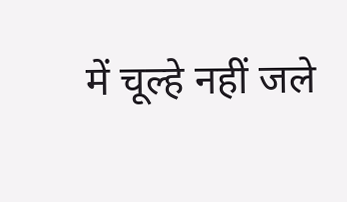में चूल्हे नहीं जले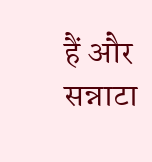हैं और सन्नाटा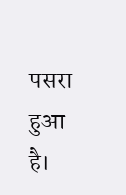पसरा हुआ है।